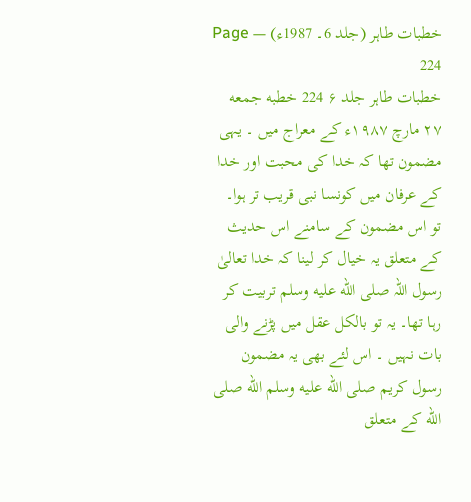خطبات طاہر (جلد 6۔ 1987ء) — Page 224
خطبات طاہر جلد ۶ 224 خطبه جمعه ۲۷ مارچ ۱۹۸۷ء کے معراج میں ۔ یہی مضمون تھا کہ خدا کی محبت اور خدا کے عرفان میں کونسا نبی قریب تر ہوا۔ تو اس مضمون کے سامنے اس حدیث کے متعلق یہ خیال کر لینا کہ خدا تعالیٰ رسول اللہ صلى الله عليه وسلم تربیت کر رہا تھا۔ یہ تو بالکل عقل میں پڑنے والی بات نہیں ۔ اس لئے بھی یہ مضمون رسول کریم صلى الله عليه وسلم الله صلى الله کے متعلق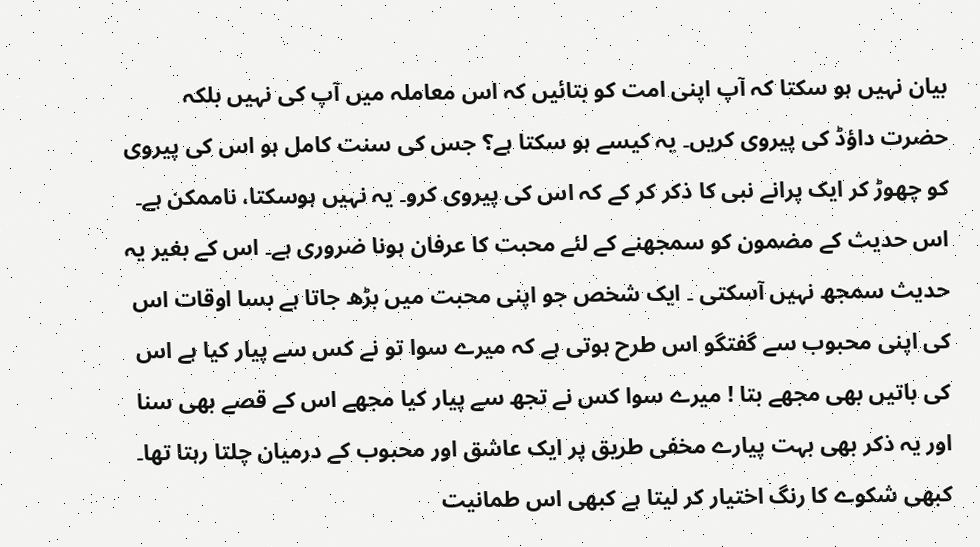بیان نہیں ہو سکتا کہ آپ اپنی امت کو بتائیں کہ اس معاملہ میں آپ کی نہیں بلکہ حضرت داؤڈ کی پیروی کریں۔ یہ کیسے ہو سکتا ہے؟ جس کی سنت کامل ہو اس کی پیروی کو چھوڑ کر ایک پرانے نبی کا ذکر کر کے کہ اس کی پیروی کرو۔ یہ نہیں ہوسکتا، ناممکن ہے۔ اس حدیث کے مضمون کو سمجھنے کے لئے محبت کا عرفان ہونا ضروری ہے۔ اس کے بغیر یہ حدیث سمجھ نہیں آسکتی ۔ ایک شخص جو اپنی محبت میں بڑھ جاتا ہے بسا اوقات اس کی اپنی محبوب سے گفتگو اس طرح ہوتی ہے کہ میرے سوا تو نے کس سے پیار کیا ہے اس کی باتیں بھی مجھے بتا ! میرے سوا کس نے تجھ سے پیار کیا مجھے اس کے قصے بھی سنا اور یہ ذکر بھی بہت پیارے مخفی طریق پر ایک عاشق اور محبوب کے درمیان چلتا رہتا تھا۔ کبھی شکوے کا رنگ اختیار کر لیتا ہے کبھی اس طمانیت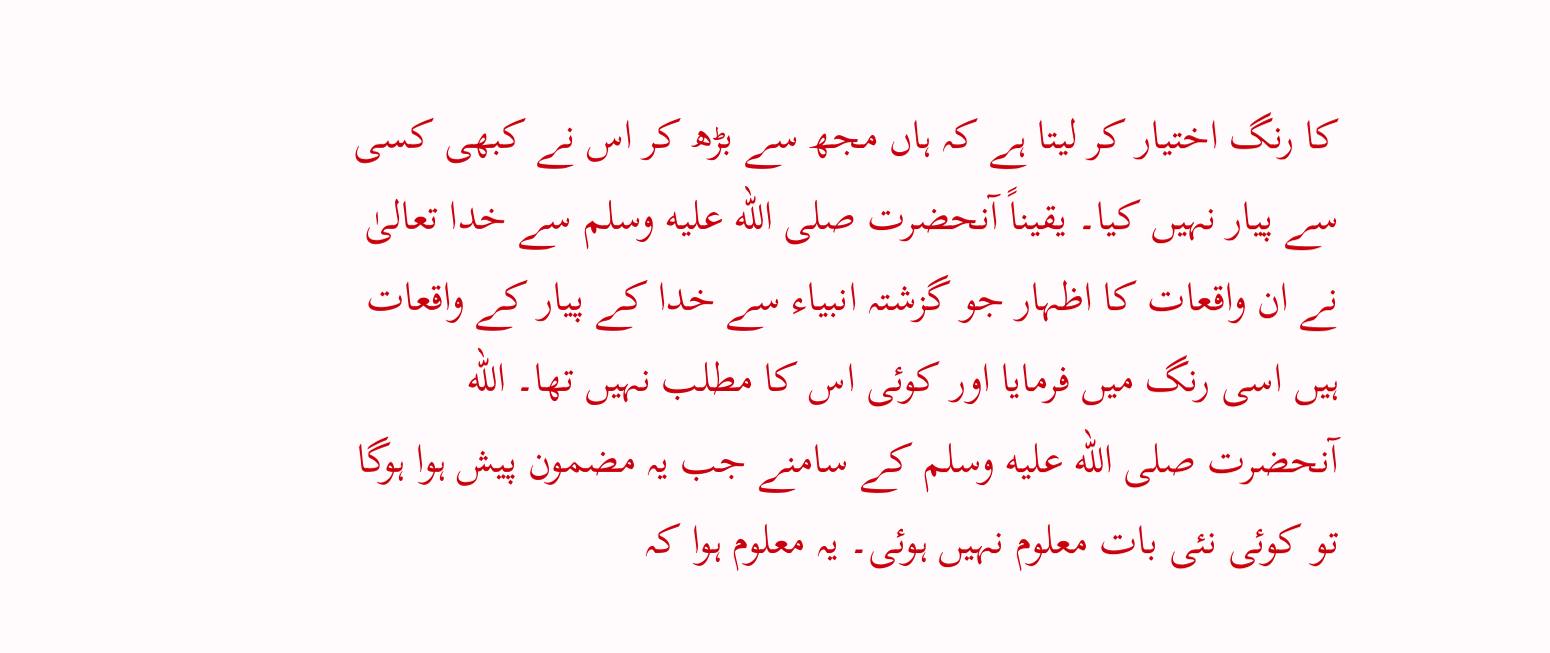کا رنگ اختیار کر لیتا ہے کہ ہاں مجھ سے بڑھ کر اس نے کبھی کسی سے پیار نہیں کیا۔ یقیناً آنحضرت صلى الله عليه وسلم سے خدا تعالیٰ نے ان واقعات کا اظہار جو گزشتہ انبیاء سے خدا کے پیار کے واقعات ہیں اسی رنگ میں فرمایا اور کوئی اس کا مطلب نہیں تھا۔ الله آنحضرت صلى الله عليه وسلم کے سامنے جب یہ مضمون پیش ہوا ہوگا تو کوئی نئی بات معلوم نہیں ہوئی۔ یہ معلوم ہوا کہ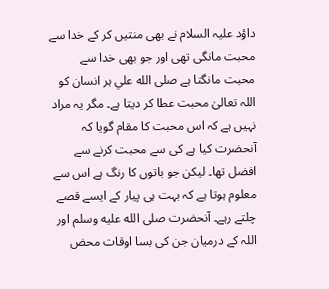داؤد علیہ السلام نے بھی منتیں کر کے خدا سے محبت مانگی تھی اور جو بھی خدا سے محبت مانگتا ہے صلى الله علي ہر انسان کو اللہ تعالیٰ محبت عطا کر دیتا ہے۔ مگر یہ مراد نہیں ہے کہ اس محبت کا مقام گویا کہ آنحضرت کیا ہے کی سے محبت کرنے سے افضل تھا۔ لیکن جو باتوں کا رنگ ہے اس سے معلوم ہوتا ہے کہ بہت ہی پیار کے ایسے قصے چلتے رہے۔ آنحضرت صلى الله عليه وسلم اور اللہ کے درمیان جن کی بسا اوقات محض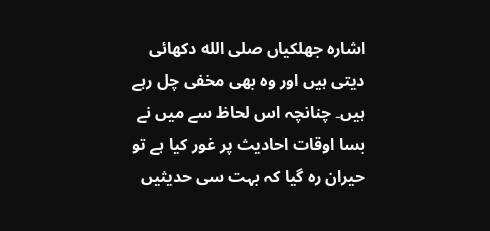اشارہ جھلکیاں صلى الله دکھائی دیتی ہیں اور وہ بھی مخفی چل رہے ہیں۔ چنانچہ اس لحاظ سے میں نے بسا اوقات احادیث پر غور کیا ہے تو حیران رہ گیا کہ بہت سی حدیثیں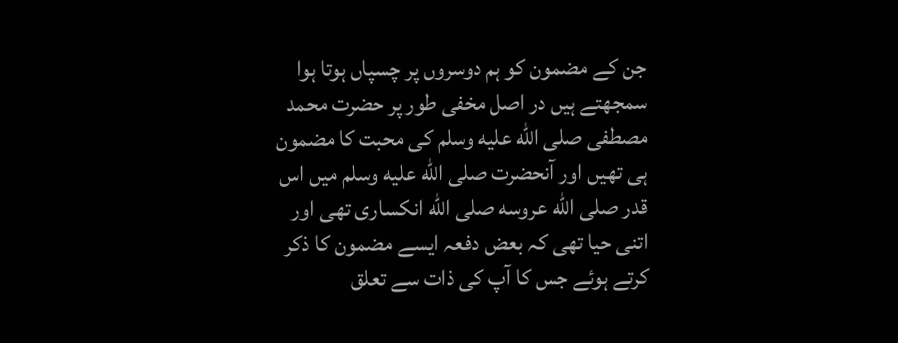جن کے مضمون کو ہم دوسروں پر چسپاں ہوتا ہوا سمجھتے ہیں در اصل مخفی طور پر حضرت محمد مصطفی صلى الله عليه وسلم کی محبت کا مضمون ہی تھیں اور آنحضرت صلى الله عليه وسلم میں اس قدر صلى الله عروسه صلى الله انکساری تھی اور اتنی حیا تھی کہ بعض دفعہ ایسے مضمون کا ذکر کرتے ہوئے جس کا آپ کی ذات سے تعلق